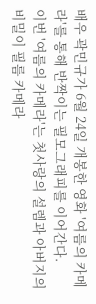배우 곽민규가 6월 24일 개봉한 영화 '여름의 카메라'를 통해 반짝이는 필모그래피를 이어간다.
이번 '여름의 카메라'는 첫사랑의 설렘과 아버지의 비밀이 필름 카메라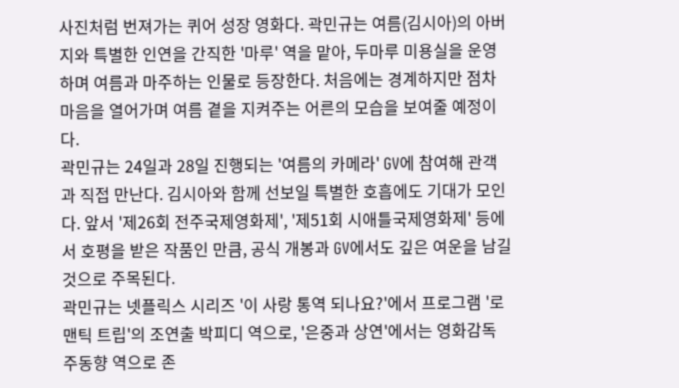사진처럼 번져가는 퀴어 성장 영화다. 곽민규는 여름(김시아)의 아버지와 특별한 인연을 간직한 '마루' 역을 맡아, 두마루 미용실을 운영하며 여름과 마주하는 인물로 등장한다. 처음에는 경계하지만 점차 마음을 열어가며 여름 곁을 지켜주는 어른의 모습을 보여줄 예정이다.
곽민규는 24일과 28일 진행되는 '여름의 카메라' GV에 참여해 관객과 직접 만난다. 김시아와 함께 선보일 특별한 호흡에도 기대가 모인다. 앞서 '제26회 전주국제영화제', '제51회 시애틀국제영화제' 등에서 호평을 받은 작품인 만큼, 공식 개봉과 GV에서도 깊은 여운을 남길 것으로 주목된다.
곽민규는 넷플릭스 시리즈 '이 사랑 통역 되나요?'에서 프로그램 '로맨틱 트립'의 조연출 박피디 역으로, '은중과 상연'에서는 영화감독 주동향 역으로 존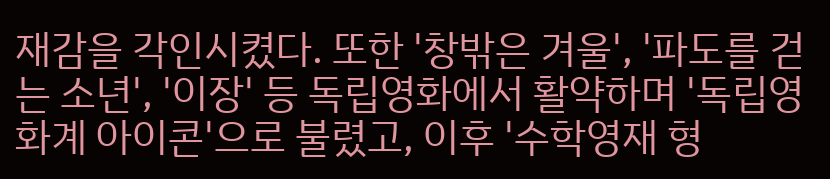재감을 각인시켰다. 또한 '창밖은 겨울', '파도를 걷는 소년', '이장' 등 독립영화에서 활약하며 '독립영화계 아이콘'으로 불렸고, 이후 '수학영재 형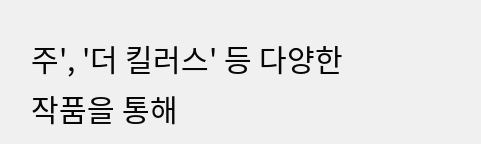주', '더 킬러스' 등 다양한 작품을 통해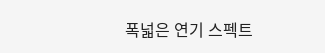폭넓은 연기 스펙트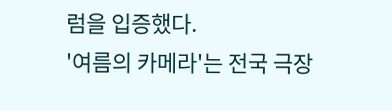럼을 입증했다.
'여름의 카메라'는 전국 극장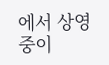에서 상영 중이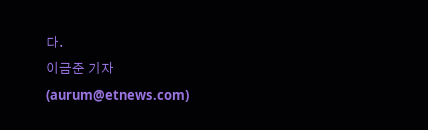다.
이금준 기자 (aurum@etnews.com)